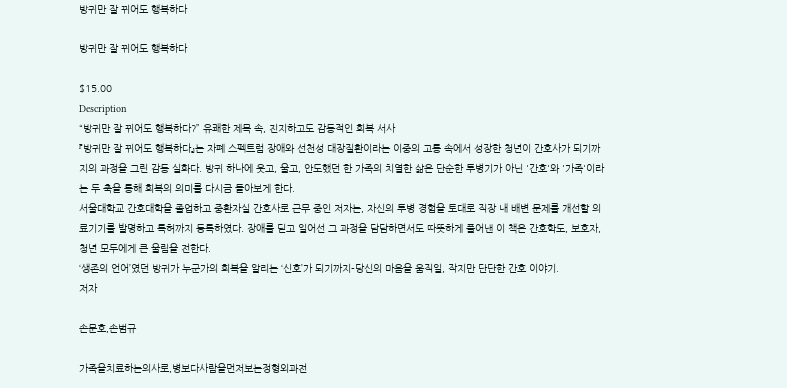방귀만 잘 뀌어도 행복하다

방귀만 잘 뀌어도 행복하다

$15.00
Description
“방귀만 잘 뀌어도 행복하다?” 유쾌한 제목 속, 진지하고도 감동적인 회복 서사
『방귀만 잘 뀌어도 행복하다』는 자폐 스펙트럼 장애와 선천성 대장질환이라는 이중의 고통 속에서 성장한 청년이 간호사가 되기까지의 과정을 그린 감동 실화다. 방귀 하나에 웃고, 울고, 안도했던 한 가족의 치열한 삶은 단순한 투병기가 아닌 '간호'와 '가족'이라는 두 축을 통해 회복의 의미를 다시금 돌아보게 한다.
서울대학교 간호대학을 졸업하고 중환자실 간호사로 근무 중인 저자는, 자신의 투병 경험을 토대로 직장 내 배변 문제를 개선할 의료기기를 발명하고 특허까지 등록하였다. 장애를 딛고 일어선 그 과정을 담담하면서도 따뜻하게 풀어낸 이 책은 간호학도, 보호자, 청년 모두에게 큰 울림을 전한다.
‘생존의 언어’였던 방귀가 누군가의 회복을 알리는 ‘신호’가 되기까지-당신의 마음을 움직일, 작지만 단단한 간호 이야기.
저자

손문호,손범규

가족을치료하는의사로,병보다사람을먼저보는정형외과전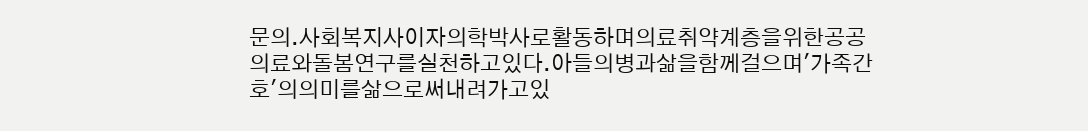문의.사회복지사이자의학박사로활동하며의료취약계층을위한공공의료와돌봄연구를실천하고있다.아들의병과삶을함께걸으며'가족간호'의의미를삶으로써내려가고있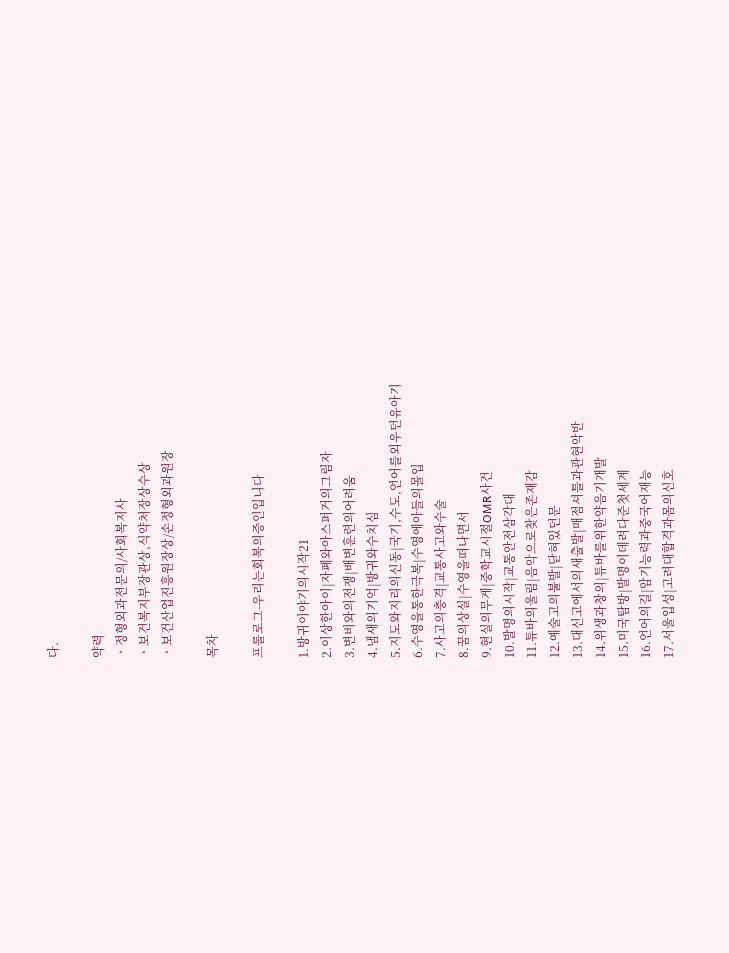다.

약력
ㆍ정형외과전문의/사회복지사
ㆍ보건복지부장관상,식약처장상수상
ㆍ보건산업진흥원장상/손정형외과원장

목차

프롤로그-우리는회복의증인입니다

1.방귀이야기의시작21
2.이상한아이|자폐와아스퍼거의그림자
3.변비와의전쟁|배변훈련의어려움
4.냄새의기억|방귀와수치심
5.지도와지리의신동|국기,수도,언어를외우던유아기
6.수영을통한극복|수영에아들의몰입
7.사고의충격|교통사고와수술
8.꿈의상실|수영을떠나면서
9.현실의무게|중학교시절OMR사건
10.발명의시작|교통안전삼각대
11.튜바의울림|음악으로찾은존재감
12.예술고의불발|닫혀있던문
13.대신고에서의새출발|매점셔틀과관현악반
14.위생과창의|튜바를위한약음기개발
15.미국탐방|발명이데려다준첫세계
16.언어의길|암기능력과중국어재능
17.서울입성|고려대합격과몸의신호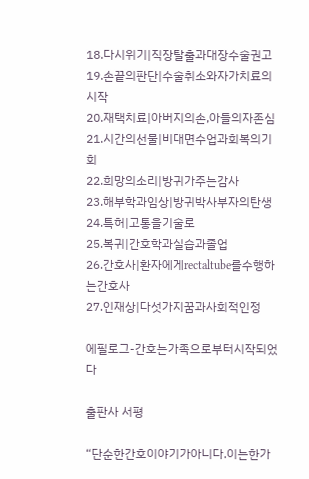18.다시위기|직장탈출과대장수술권고
19.손끝의판단|수술취소와자가치료의시작
20.재택치료|아버지의손,아들의자존심
21.시간의선물|비대면수업과회복의기회
22.희망의소리|방귀가주는감사
23.해부학과임상|방귀박사부자의탄생
24.특허|고통을기술로
25.복귀|간호학과실습과졸업
26.간호사|환자에게rectaltube를수행하는간호사
27.인재상|다섯가지꿈과사회적인정

에필로그-간호는가족으로부터시작되었다

출판사 서평

“단순한간호이야기가아니다.이는한가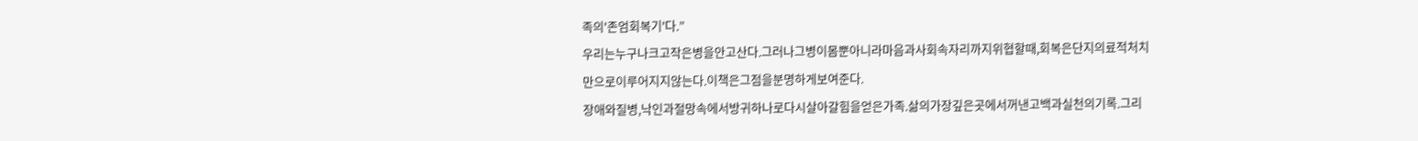족의'존엄회복기'다.”
우리는누구나크고작은병을안고산다.그러나그병이몸뿐아니라마음과사회속자리까지위협할때,회복은단지의료적처치만으로이루어지지않는다.이책은그점을분명하게보여준다.
장애와질병,낙인과절망속에서방귀하나로다시살아갈힘을얻은가족.삶의가장깊은곳에서꺼낸고백과실천의기록.그리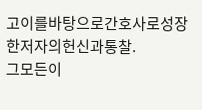고이를바탕으로간호사로성장한저자의헌신과통찰.
그모든이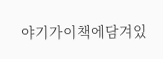야기가이책에담겨있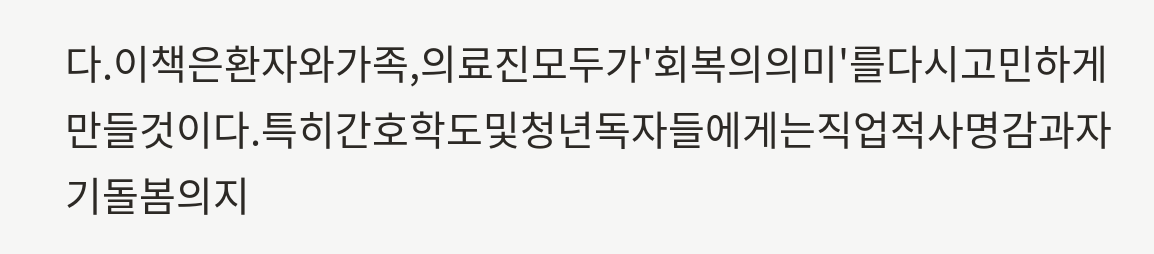다.이책은환자와가족,의료진모두가'회복의의미'를다시고민하게만들것이다.특히간호학도및청년독자들에게는직업적사명감과자기돌봄의지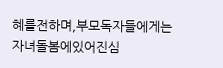혜를전하며,부모독자들에게는자녀돌봄에있어진심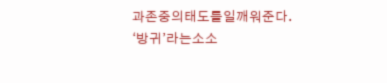과존중의태도를일깨워준다.
‘방귀’라는소소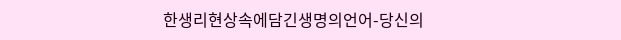한생리현상속에담긴생명의언어-당신의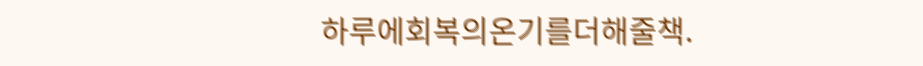하루에회복의온기를더해줄책.